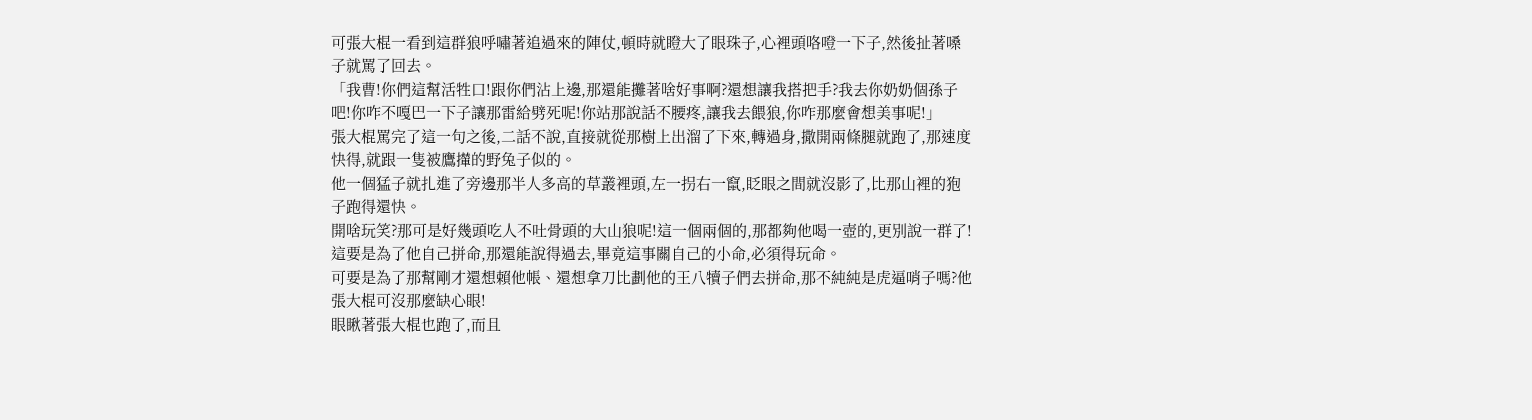可張大棍一看到這群狼呼嘯著追過來的陣仗,頓時就瞪大了眼珠子,心裡頭咯噔一下子,然後扯著嗓子就罵了回去。
「我曹!你們這幫活牲口!跟你們沾上邊,那還能攤著啥好事啊?還想讓我搭把手?我去你奶奶個孫子吧!你咋不嘎巴一下子讓那雷給劈死呢!你站那說話不腰疼,讓我去餵狼,你咋那麼會想美事呢!」
張大棍罵完了這一句之後,二話不說,直接就從那樹上出溜了下來,轉過身,撒開兩條腿就跑了,那速度快得,就跟一隻被鷹攆的野兔子似的。
他一個猛子就扎進了旁邊那半人多高的草叢裡頭,左一拐右一竄,眨眼之間就沒影了,比那山裡的狍子跑得還快。
開啥玩笑?那可是好幾頭吃人不吐骨頭的大山狼呢!這一個兩個的,那都夠他喝一壺的,更別說一群了!
這要是為了他自己拼命,那還能說得過去,畢竟這事關自己的小命,必須得玩命。
可要是為了那幫剛才還想賴他帳、還想拿刀比劃他的王八犢子們去拼命,那不純純是虎逼哨子嗎?他張大棍可沒那麼缺心眼!
眼瞅著張大棍也跑了,而且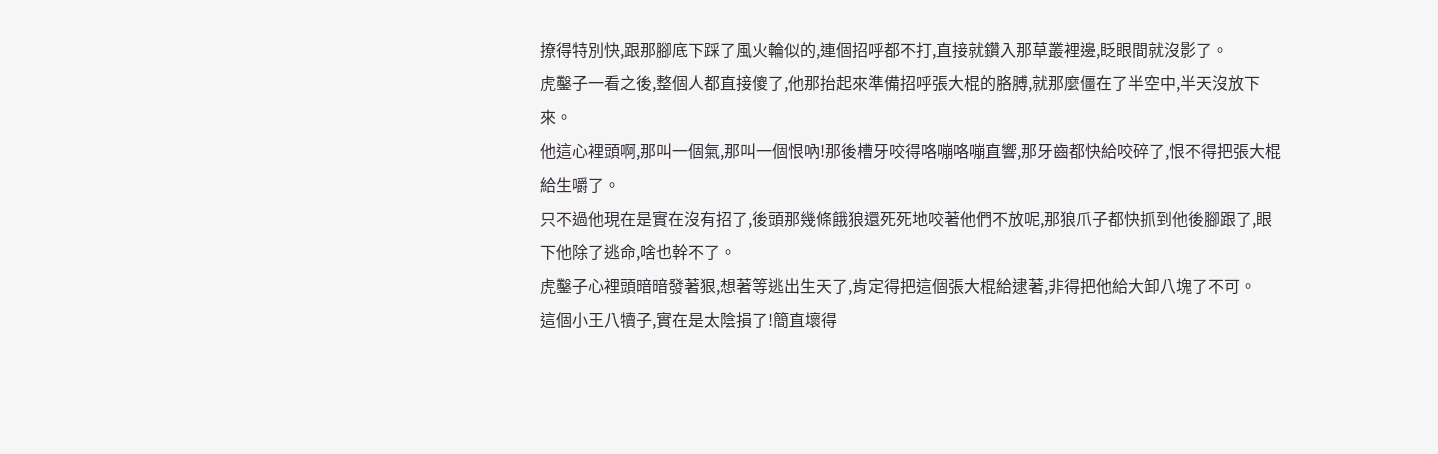撩得特別快,跟那腳底下踩了風火輪似的,連個招呼都不打,直接就鑽入那草叢裡邊,眨眼間就沒影了。
虎鑿子一看之後,整個人都直接傻了,他那抬起來準備招呼張大棍的胳膊,就那麼僵在了半空中,半天沒放下來。
他這心裡頭啊,那叫一個氣,那叫一個恨吶!那後槽牙咬得咯嘣咯嘣直響,那牙齒都快給咬碎了,恨不得把張大棍給生嚼了。
只不過他現在是實在沒有招了,後頭那幾條餓狼還死死地咬著他們不放呢,那狼爪子都快抓到他後腳跟了,眼下他除了逃命,啥也幹不了。
虎鑿子心裡頭暗暗發著狠,想著等逃出生天了,肯定得把這個張大棍給逮著,非得把他給大卸八塊了不可。
這個小王八犢子,實在是太陰損了!簡直壞得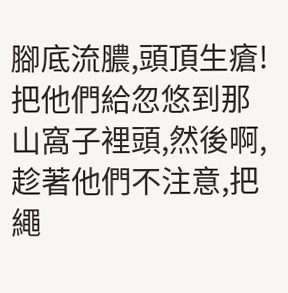腳底流膿,頭頂生瘡!
把他們給忽悠到那山窩子裡頭,然後啊,趁著他們不注意,把繩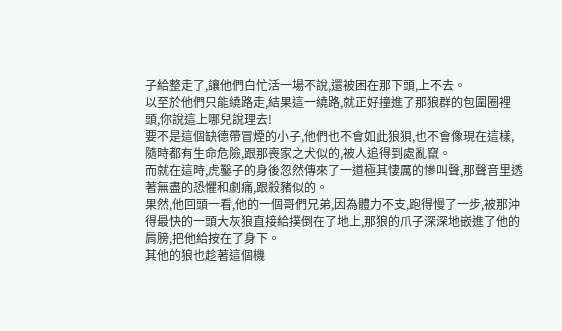子給整走了,讓他們白忙活一場不說,還被困在那下頭,上不去。
以至於他們只能繞路走,結果這一繞路,就正好撞進了那狼群的包圍圈裡頭,你說這上哪兒說理去!
要不是這個缺德帶冒煙的小子,他們也不會如此狼狽,也不會像現在這樣,隨時都有生命危險,跟那喪家之犬似的,被人追得到處亂竄。
而就在這時,虎鑿子的身後忽然傳來了一道極其悽厲的慘叫聲,那聲音里透著無盡的恐懼和劇痛,跟殺豬似的。
果然,他回頭一看,他的一個哥們兄弟,因為體力不支,跑得慢了一步,被那沖得最快的一頭大灰狼直接給撲倒在了地上,那狼的爪子深深地嵌進了他的肩膀,把他給按在了身下。
其他的狼也趁著這個機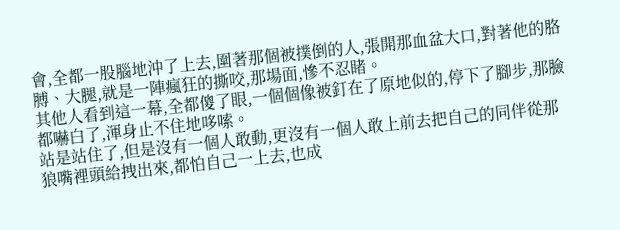會,全都一股腦地沖了上去,圍著那個被撲倒的人,張開那血盆大口,對著他的胳膊、大腿,就是一陣瘋狂的撕咬,那場面,慘不忍睹。
其他人看到這一幕,全都傻了眼,一個個像被釘在了原地似的,停下了腳步,那臉都嚇白了,渾身止不住地哆嗦。
站是站住了,但是沒有一個人敢動,更沒有一個人敢上前去把自己的同伴從那狼嘴裡頭給拽出來,都怕自己一上去,也成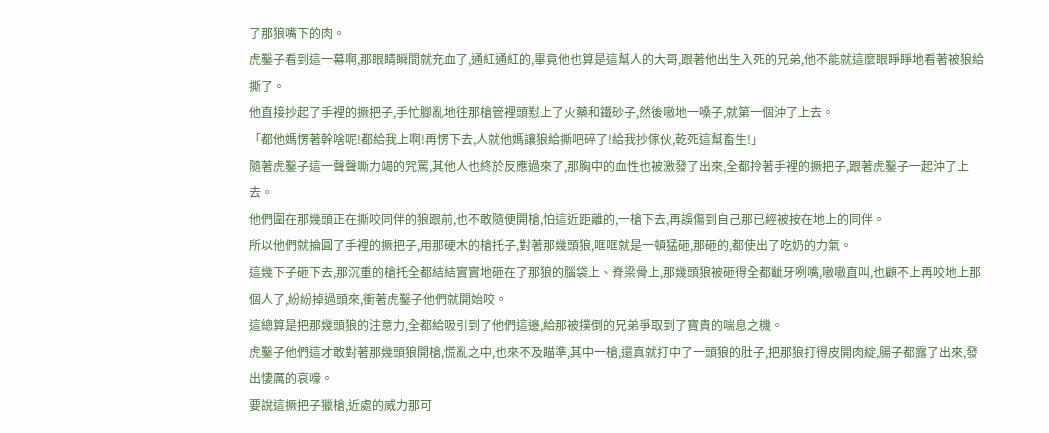了那狼嘴下的肉。
虎鑿子看到這一幕啊,那眼睛瞬間就充血了,通紅通紅的,畢竟他也算是這幫人的大哥,跟著他出生入死的兄弟,他不能就這麼眼睜睜地看著被狼給撕了。
他直接抄起了手裡的撅把子,手忙腳亂地往那槍管裡頭懟上了火藥和鐵砂子,然後嗷地一嗓子,就第一個沖了上去。
「都他媽愣著幹啥呢!都給我上啊!再愣下去,人就他媽讓狼給撕吧碎了!給我抄傢伙,乾死這幫畜生!」
隨著虎鑿子這一聲聲嘶力竭的咒罵,其他人也終於反應過來了,那胸中的血性也被激發了出來,全都拎著手裡的撅把子,跟著虎鑿子一起沖了上去。
他們圍在那幾頭正在撕咬同伴的狼跟前,也不敢隨便開槍,怕這近距離的,一槍下去,再誤傷到自己那已經被按在地上的同伴。
所以他們就掄圓了手裡的撅把子,用那硬木的槍托子,對著那幾頭狼,哐哐就是一頓猛砸,那砸的,都使出了吃奶的力氣。
這幾下子砸下去,那沉重的槍托全都結結實實地砸在了那狼的腦袋上、脊梁骨上,那幾頭狼被砸得全都齜牙咧嘴,嗷嗷直叫,也顧不上再咬地上那個人了,紛紛掉過頭來,衝著虎鑿子他們就開始咬。
這總算是把那幾頭狼的注意力,全都給吸引到了他們這邊,給那被撲倒的兄弟爭取到了寶貴的喘息之機。
虎鑿子他們這才敢對著那幾頭狼開槍,慌亂之中,也來不及瞄準,其中一槍,還真就打中了一頭狼的肚子,把那狼打得皮開肉綻,腸子都露了出來,發出悽厲的哀嚎。
要說這撅把子獵槍,近處的威力那可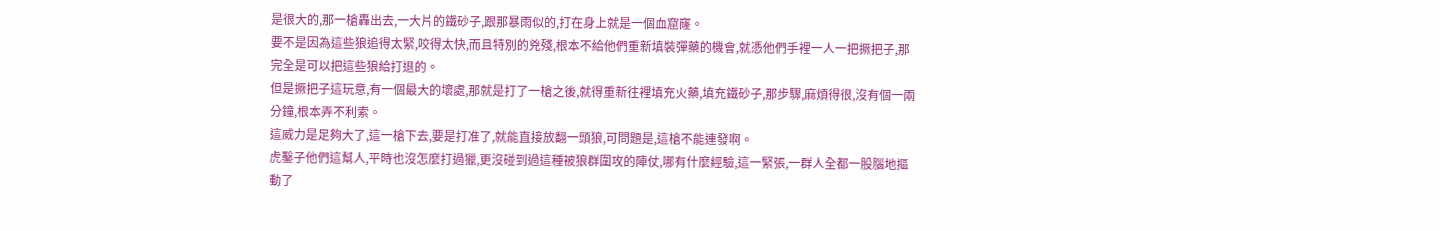是很大的,那一槍轟出去,一大片的鐵砂子,跟那暴雨似的,打在身上就是一個血窟窿。
要不是因為這些狼追得太緊,咬得太快,而且特別的兇殘,根本不給他們重新填裝彈藥的機會,就憑他們手裡一人一把撅把子,那完全是可以把這些狼給打退的。
但是撅把子這玩意,有一個最大的壞處,那就是打了一槍之後,就得重新往裡填充火藥,填充鐵砂子,那步驟,麻煩得很,沒有個一兩分鐘,根本弄不利索。
這威力是足夠大了,這一槍下去,要是打准了,就能直接放翻一頭狼,可問題是,這槍不能連發啊。
虎鑿子他們這幫人,平時也沒怎麼打過獵,更沒碰到過這種被狼群圍攻的陣仗,哪有什麼經驗,這一緊張,一群人全都一股腦地摳動了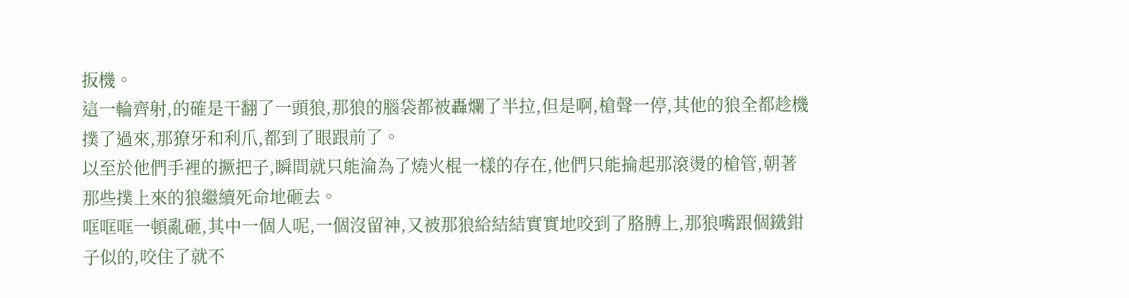扳機。
這一輪齊射,的確是干翻了一頭狼,那狼的腦袋都被轟爛了半拉,但是啊,槍聲一停,其他的狼全都趁機撲了過來,那獠牙和利爪,都到了眼跟前了。
以至於他們手裡的撅把子,瞬間就只能淪為了燒火棍一樣的存在,他們只能掄起那滾燙的槍管,朝著那些撲上來的狼繼續死命地砸去。
哐哐哐一頓亂砸,其中一個人呢,一個沒留神,又被那狼給結結實實地咬到了胳膊上,那狼嘴跟個鐵鉗子似的,咬住了就不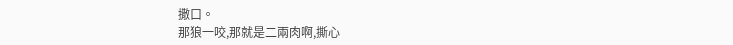撒口。
那狼一咬,那就是二兩肉啊,撕心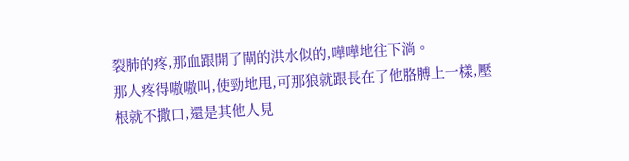裂肺的疼,那血跟開了閘的洪水似的,嘩嘩地往下淌。
那人疼得嗷嗷叫,使勁地甩,可那狼就跟長在了他胳膊上一樣,壓根就不撒口,還是其他人見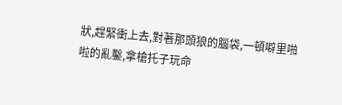狀,趕緊衝上去,對著那頭狼的腦袋,一頓噼里啪啦的亂鑿,拿槍托子玩命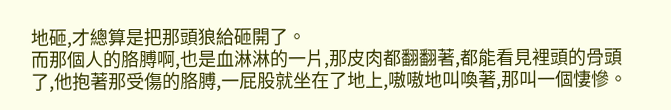地砸,才總算是把那頭狼給砸開了。
而那個人的胳膊啊,也是血淋淋的一片,那皮肉都翻翻著,都能看見裡頭的骨頭了,他抱著那受傷的胳膊,一屁股就坐在了地上,嗷嗷地叫喚著,那叫一個悽慘。